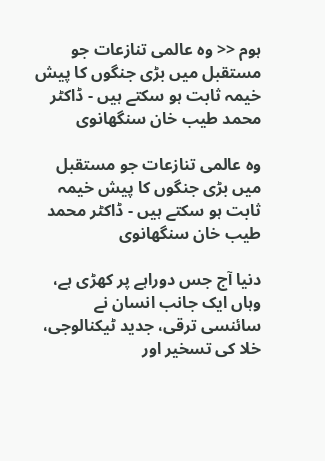ہوم << وہ عالمی تنازعات جو مستقبل میں بڑی جنگوں کا پیش خیمہ ثابت ہو سکتے ہیں - ڈاکٹر محمد طیب خان سنگھانوی

وہ عالمی تنازعات جو مستقبل میں بڑی جنگوں کا پیش خیمہ ثابت ہو سکتے ہیں - ڈاکٹر محمد طیب خان سنگھانوی

دنیا آج جس دوراہے پر کھڑی ہے، وہاں ایک جانب انسان نے سائنسی ترقی، جدید ٹیکنالوجی، خلا کی تسخیر اور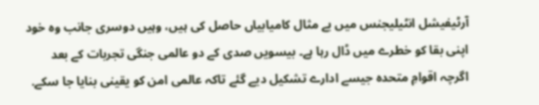آرٹیفیشل انٹیلیجنس میں بے مثال کامیابیاں حاصل کی ہیں، وہیں دوسری جانب وہ خود اپنی بقا کو خطرے میں ڈال رہا ہے۔ بیسویں صدی کے دو عالمی جنگی تجربات کے بعد اگرچہ اقوامِ متحدہ جیسے ادارے تشکیل دیے گئے تاکہ عالمی امن کو یقینی بنایا جا سکے.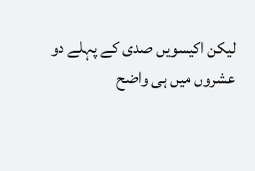لیکن اکیسویں صدی کے پہلے دو عشروں میں ہی واضح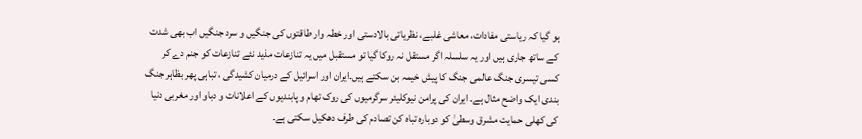ہو گیا کہ ریاستی مفادات، معاشی غلبے، نظریاتی بالادستی اور خطہ وار طاقتوں کی جنگیں و سرد جنگیں اب بھی شدت کے ساتھ جاری ہیں اور یہ سلسلہ اگر مستقل نہ روکا گیا تو مستقبل میں یہ تنازعات مذید نئے تنازعات کو جنم دے کر کسی تیسری جنگ عالمی جنگ کا پیش خیمہ بن سکتے ہیں۔ایران اور اسرائیل کے درمیان کشیدگی ، تباہی پھر بظاہر جنگ بندی ایک واضح مثال ہے۔ ایران کی پرامن نیوکلیئر سرگرمیوں کی روک تھام و پابندیوں کے اعلانات و دباو اور مغربی دنیا کی کھلی حمایت مشرق وسطیٰ کو دوبارہ تباہ کن تصادم کی طرف دھکیل سکتی ہے۔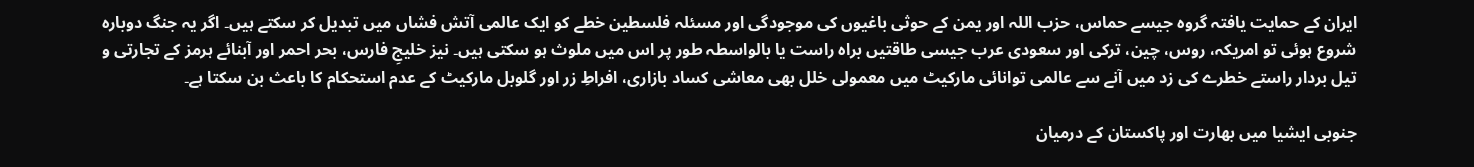ایران کے حمایت یافتہ گروہ جیسے حماس، حزب اللہ اور یمن کے حوثی باغیوں کی موجودگی اور مسئلہ فلسطین خطے کو ایک عالمی آتش فشاں میں تبدیل کر سکتے ہیں۔ اگر یہ جنگ دوبارہ شروع ہوئی تو امریکہ، روس، چین، ترکی اور سعودی عرب جیسی طاقتیں براہ راست یا بالواسطہ طور پر اس میں ملوث ہو سکتی ہیں۔ نیز خلیجِ فارس، بحر احمر اور آبنائے ہرمز کے تجارتی و تیل بردار راستے خطرے کی زد میں آنے سے عالمی توانائی مارکیٹ میں معمولی خلل بھی معاشی کساد بازاری، افراطِ زر اور گلوبل مارکیٹ کے عدم استحکام کا باعث بن سکتا ہے۔

جنوبی ایشیا میں بھارت اور پاکستان کے درمیان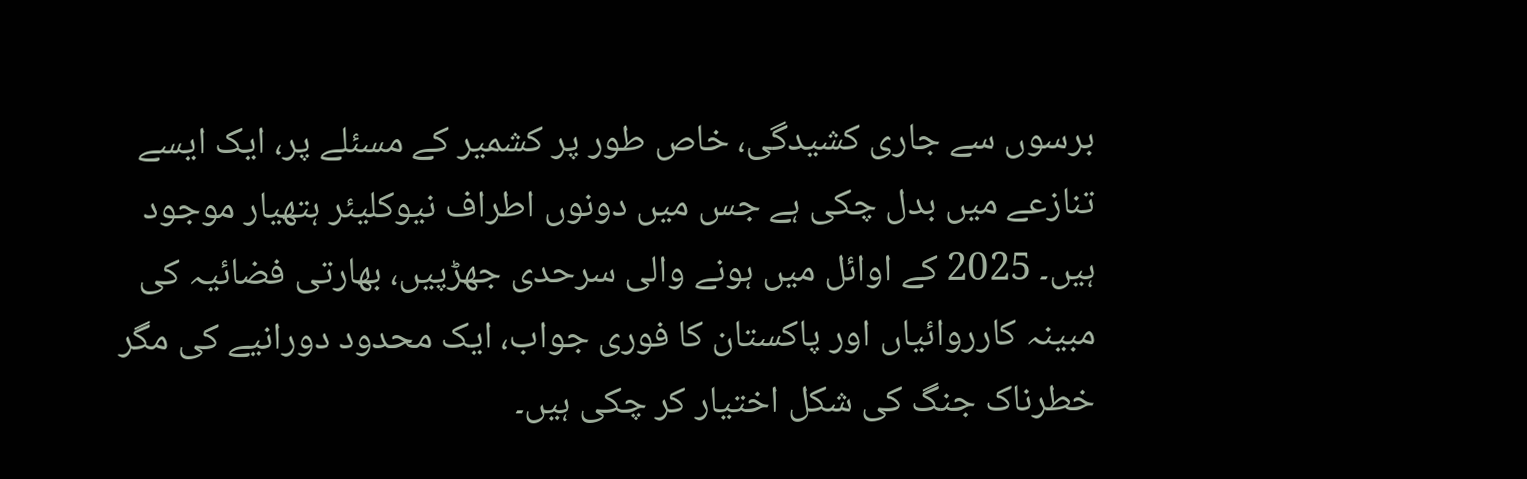برسوں سے جاری کشیدگی، خاص طور پر کشمیر کے مسئلے پر، ایک ایسے تنازعے میں بدل چکی ہے جس میں دونوں اطراف نیوکلیئر ہتھیار موجود ہیں۔ 2025 کے اوائل میں ہونے والی سرحدی جھڑپیں، بھارتی فضائیہ کی مبینہ کارروائیاں اور پاکستان کا فوری جواب، ایک محدود دورانیے کی مگر خطرناک جنگ کی شکل اختیار کر چکی ہیں۔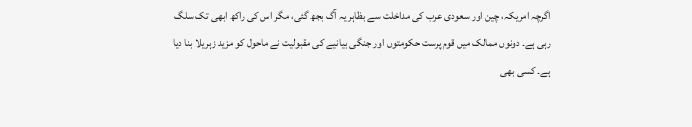اگرچہ امریکہ، چین اور سعودی عرب کی مداخلت سے بظاہر یہ آگ بجھ گئی، مگر اس کی راکھ ابھی تک سلگ رہی ہے۔ دونوں ممالک میں قوم پرست حکومتوں اور جنگی بیانیے کی مقبولیت نے ماحول کو مزید زہریلا بنا دیا ہے۔ کسی بھی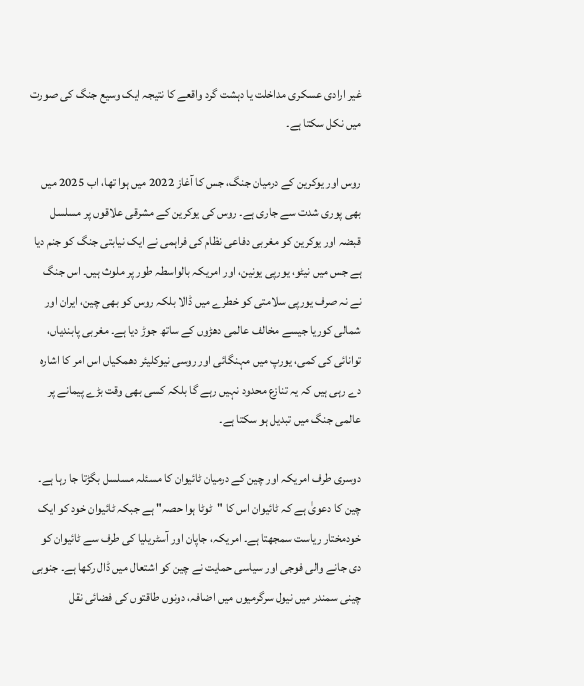غیر ارادی عسکری مداخلت یا دہشت گرد واقعے کا نتیجہ ایک وسیع جنگ کی صورت میں نکل سکتا ہے۔

روس اور یوکرین کے درمیان جنگ، جس کا آغاز 2022 میں ہوا تھا، اب 2025 میں بھی پوری شدت سے جاری ہے۔ روس کی یوکرین کے مشرقی علاقوں پر مسلسل قبضہ اور یوکرین کو مغربی دفاعی نظام کی فراہمی نے ایک نیابتی جنگ کو جنم دیا ہے جس میں نیٹو، یورپی یونین، اور امریکہ بالواسطہ طور پر ملوث ہیں۔ اس جنگ نے نہ صرف یورپی سلامتی کو خطرے میں ڈالا بلکہ روس کو بھی چین، ایران اور شمالی کوریا جیسے مخالف عالمی دھڑوں کے ساتھ جوڑ دیا ہے۔ مغربی پابندیاں، توانائی کی کمی، یورپ میں مہنگائی اور روسی نیوکلیئر دھمکیاں اس امر کا اشارہ دے رہی ہیں کہ یہ تنازع محدود نہیں رہے گا بلکہ کسی بھی وقت بڑے پیمانے پر عالمی جنگ میں تبدیل ہو سکتا ہے۔

دوسری طرف امریکہ اور چین کے درمیان ٹائیوان کا مسئلہ مسلسل بگڑتا جا رہا ہے۔ چین کا دعویٰ ہے کہ ٹائیوان اس کا "ٹوٹا ہوا حصہ" ہے جبکہ ٹائیوان خود کو ایک خودمختار ریاست سمجھتا ہے۔ امریکہ، جاپان اور آسٹریلیا کی طرف سے ٹائیوان کو دی جانے والی فوجی اور سیاسی حمایت نے چین کو اشتعال میں ڈال رکھا ہے۔ جنوبی چینی سمندر میں نیول سرگرمیوں میں اضافہ، دونوں طاقتوں کی فضائی نقل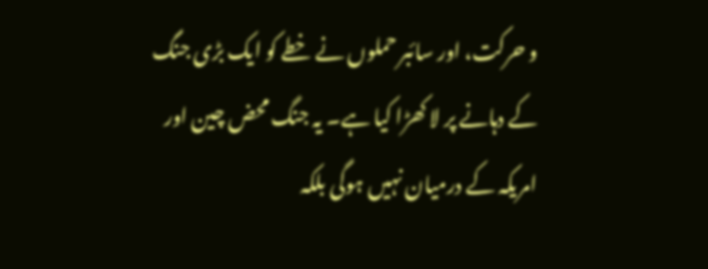و حرکت، اور سائبر حملوں نے خطے کو ایک بڑی جنگ کے دہانے پر لا کھڑا کیا ہے۔ یہ جنگ محض چین اور امریکہ کے درمیان نہیں ہوگی بلکہ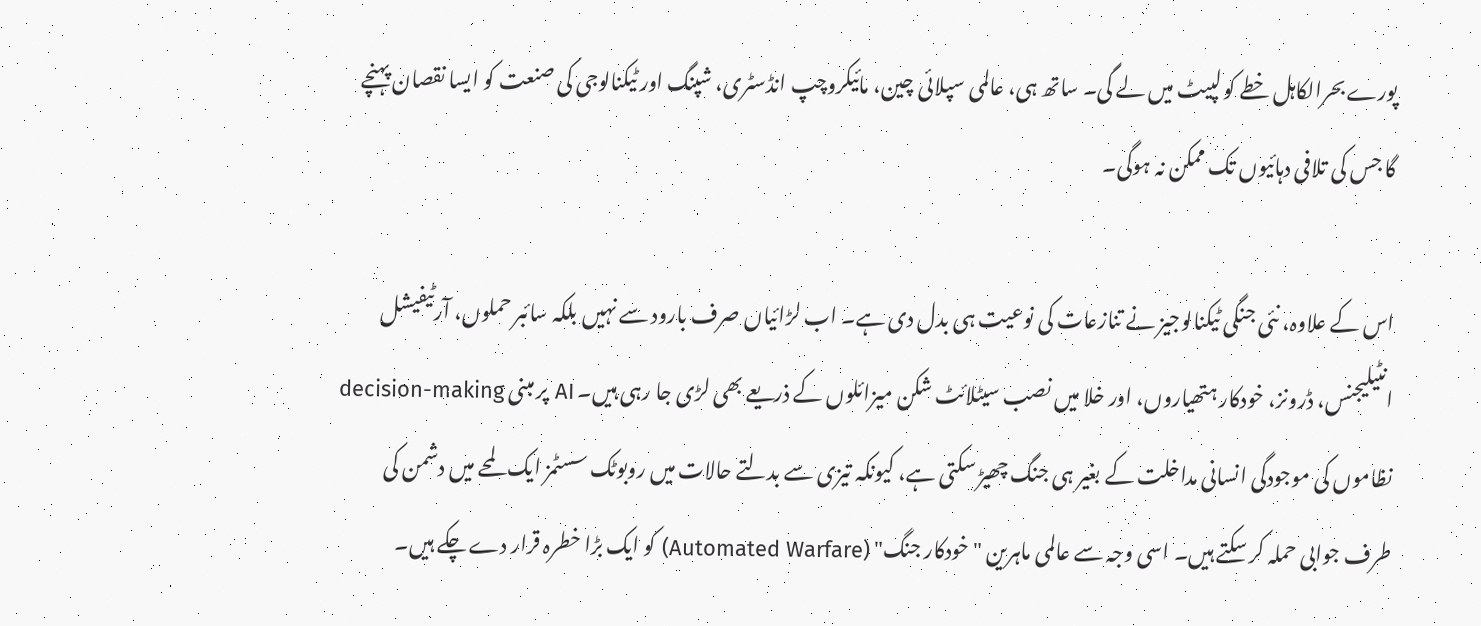پورے بحرالکاہل خطے کو لپیٹ میں لے گی۔ ساتھ ہی، عالمی سپلائی چین، مائیکروچپ انڈسٹری، شپنگ اور ٹیکنالوجی کی صنعت کو ایسا نقصان پہنچے گا جس کی تلافی دہائیوں تک ممکن نہ ہوگی۔

اس کے علاوہ، نئی جنگی ٹیکنالوجیز نے تنازعات کی نوعیت ہی بدل دی ہے۔ اب لڑائیاں صرف بارود سے نہیں بلکہ سائبر حملوں، آرٹیفیشل انٹیلیجنس، ڈرونز، خودکار ہتھیاروں، اور خلا میں نصب سیٹلائٹ شکن میزائلوں کے ذریعے بھی لڑی جا رہی ہیں۔ AI پر مبنی decision-making نظاموں کی موجودگی انسانی مداخلت کے بغیر ہی جنگ چھیڑ سکتی ہے، کیونکہ تیزی سے بدلتے حالات میں روبوٹک سسٹمز ایک لمحے میں دشمن کی طرف جوابی حملہ کر سکتے ہیں۔ اسی وجہ سے عالمی ماہرین "خودکار جنگ" (Automated Warfare) کو ایک بڑا خطرہ قرار دے چکے ہیں۔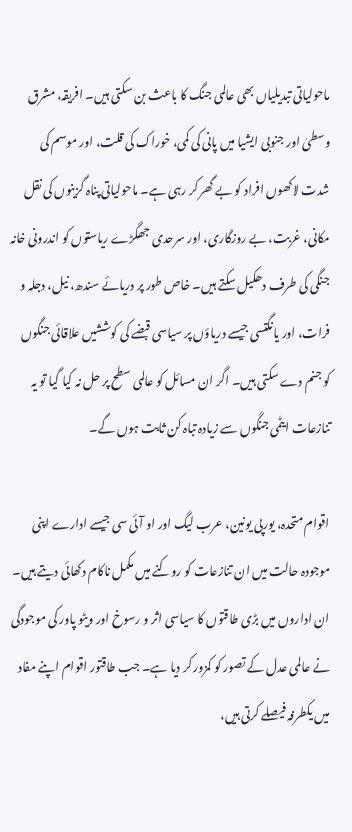ماحولیاتی تبدیلیاں بھی عالمی جنگ کا باعث بن سکتی ہیں۔ افریقہ، مشرق وسطیٰ اور جنوبی ایشیا میں پانی کی کمی، خوراک کی قلت، اور موسم کی شدت لاکھوں افراد کو بے گھر کر رہی ہے۔ ماحولیاتی پناہ گزینوں کی نقل مکانی، غربت، بے روزگاری، اور سرحدی جھگڑے ریاستوں کو اندرونی خانہ جنگی کی طرف دھکیل سکتے ہیں۔ خاص طور پر دریائے سندھ، نیل، دجلہ و فرات، اور یانگتسی جیسے دریاؤں پر سیاسی قبضے کی کوششیں علاقائی جنگوں کو جنم دے سکتی ہیں۔ اگر ان مسائل کو عالمی سطح پر حل نہ کیا گیا تو یہ تنازعات ایٹمی جنگوں سے زیادہ تباہ کن ثابت ہوں گے۔

اقوام متحدہ، یورپی یونین، عرب لیگ اور او آئی سی جیسے ادارے اپنی موجودہ حالت میں ان تنازعات کو روکنے میں مکمل ناکام دکھائی دیتے ہیں۔ ان اداروں میں بڑی طاقتوں کا سیاسی اثر و رسوخ اور ویٹو پاور کی موجودگی نے عالمی عدل کے تصور کو کمزور کر دیا ہے۔ جب طاقتور اقوام اپنے مفاد میں یکطرفہ فیصلے کرتی ہیں،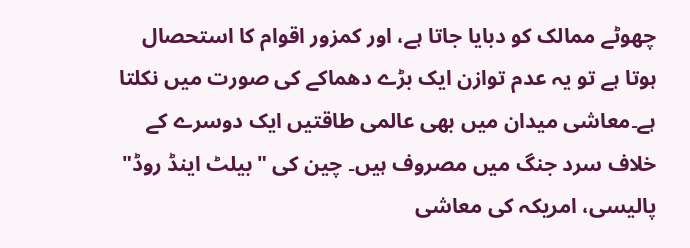چھوٹے ممالک کو دبایا جاتا ہے، اور کمزور اقوام کا استحصال ہوتا ہے تو یہ عدم توازن ایک بڑے دھماکے کی صورت میں نکلتا ہے۔معاشی میدان میں بھی عالمی طاقتیں ایک دوسرے کے خلاف سرد جنگ میں مصروف ہیں۔ چین کی "بیلٹ اینڈ روڈ" پالیسی، امریکہ کی معاشی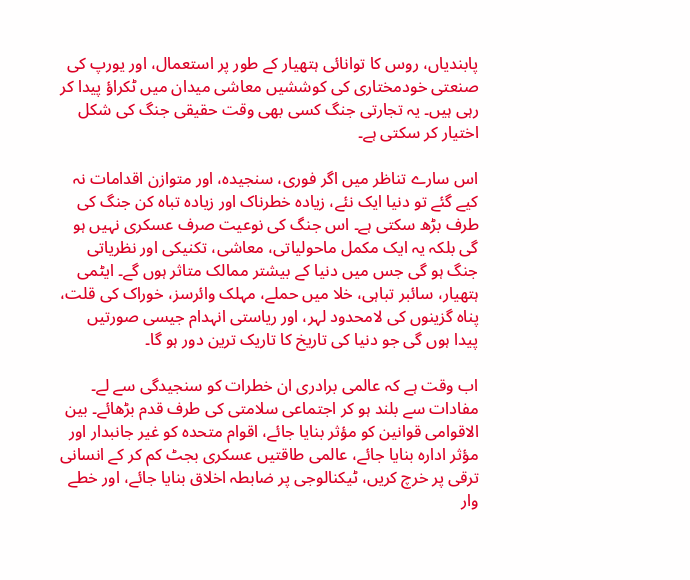پابندیاں، روس کا توانائی ہتھیار کے طور پر استعمال، اور یورپ کی صنعتی خودمختاری کی کوششیں معاشی میدان میں ٹکراؤ پیدا کر رہی ہیں۔ یہ تجارتی جنگ کسی بھی وقت حقیقی جنگ کی شکل اختیار کر سکتی ہے۔

اس سارے تناظر میں اگر فوری، سنجیدہ، اور متوازن اقدامات نہ کیے گئے تو دنیا ایک نئے، زیادہ خطرناک اور زیادہ تباہ کن جنگ کی طرف بڑھ سکتی ہے۔ اس جنگ کی نوعیت صرف عسکری نہیں ہو گی بلکہ یہ ایک مکمل ماحولیاتی، معاشی، تکنیکی اور نظریاتی جنگ ہو گی جس میں دنیا کے بیشتر ممالک متاثر ہوں گے۔ ایٹمی ہتھیار، سائبر تباہی، خلا میں حملے، مہلک وائرسز، خوراک کی قلت، پناہ گزینوں کی لامحدود لہر، اور ریاستی انہدام جیسی صورتیں پیدا ہوں گی جو دنیا کی تاریخ کا تاریک ترین دور ہو گا۔

اب وقت ہے کہ عالمی برادری ان خطرات کو سنجیدگی سے لے۔ مفادات سے بلند ہو کر اجتماعی سلامتی کی طرف قدم بڑھائے۔ بین الاقوامی قوانین کو مؤثر بنایا جائے، اقوام متحدہ کو غیر جانبدار اور مؤثر ادارہ بنایا جائے، عالمی طاقتیں عسکری بجٹ کم کر کے انسانی ترقی پر خرچ کریں، ٹیکنالوجی پر ضابطہ اخلاق بنایا جائے، اور خطے وار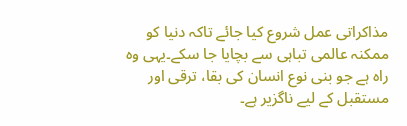مذاکراتی عمل شروع کیا جائے تاکہ دنیا کو ممکنہ عالمی تباہی سے بچایا جا سکے۔یہی وہ راہ ہے جو بنی نوع انسان کی بقا، ترقی اور مستقبل کے لیے ناگزیر ہے۔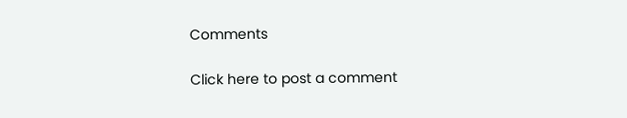Comments

Click here to post a comment